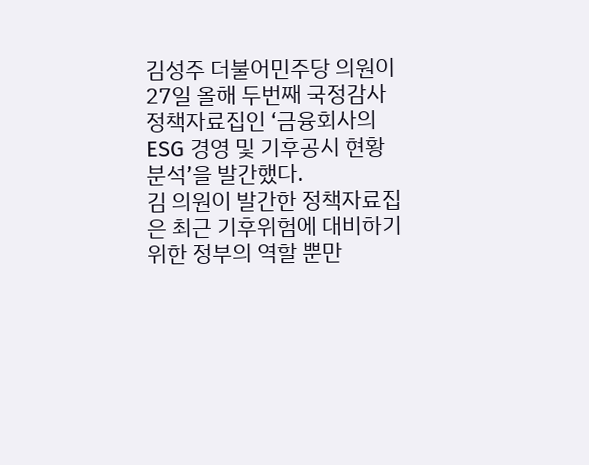김성주 더불어민주당 의원이 27일 올해 두번째 국정감사 정책자료집인 ‘금융회사의 ESG 경영 및 기후공시 현황 분석’을 발간했다.
김 의원이 발간한 정책자료집은 최근 기후위험에 대비하기 위한 정부의 역할 뿐만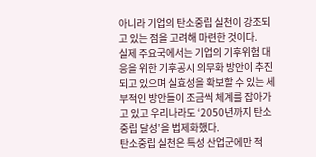아니라 기업의 탄소중립 실천이 강조되고 있는 점을 고려해 마련한 것이다.
실제 주요국에서는 기업의 기후위험 대응을 위한 기후공시 의무화 방안이 추진되고 있으며 실효성을 확보할 수 있는 세부적인 방안들이 조금씩 체계를 잡아가고 있고 우리나라도 ‘2050년까지 탄소중립 달성’을 법제화했다.
탄소중립 실천은 특성 산업군에만 적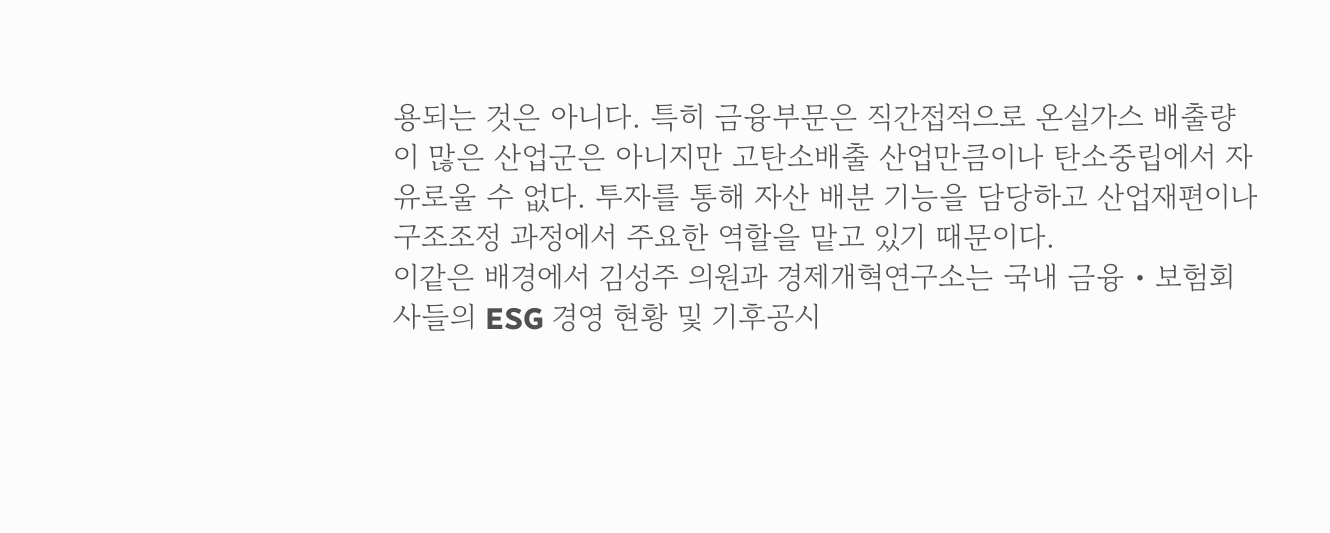용되는 것은 아니다. 특히 금융부문은 직간접적으로 온실가스 배출량이 많은 산업군은 아니지만 고탄소배출 산업만큼이나 탄소중립에서 자유로울 수 없다. 투자를 통해 자산 배분 기능을 담당하고 산업재편이나 구조조정 과정에서 주요한 역할을 맡고 있기 때문이다.
이같은 배경에서 김성주 의원과 경제개혁연구소는 국내 금융・보험회사들의 ESG 경영 현황 및 기후공시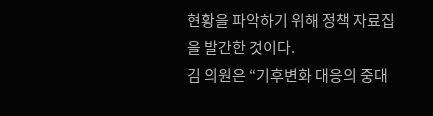현황을 파악하기 위해 정책 자료집을 발간한 것이다.
김 의원은 “기후변화 대응의 중대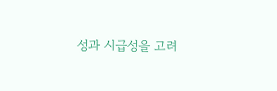성과 시급성을 고려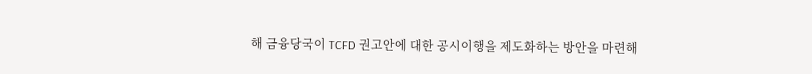해 금융당국이 TCFD 권고안에 대한 공시이행을 제도화하는 방안을 마련해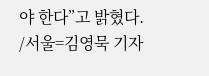야 한다”고 밝혔다.
/서울=김영묵 기자